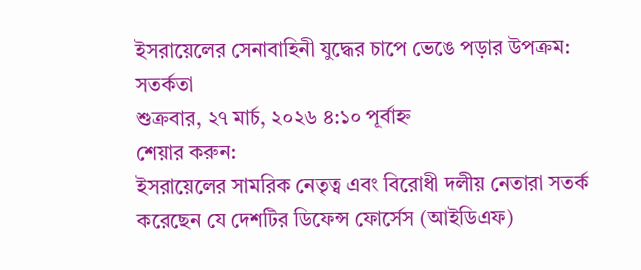ইসরায়েলের সেনাবাহিনী যুদ্ধের চাপে ভেঙে পড়ার উপক্রম: সতর্কতা
শুক্রবার, ২৭ মার্চ, ২০২৬ ৪:১০ পূর্বাহ্ন
শেয়ার করুন:
ইসরায়েলের সামরিক নেতৃত্ব এবং বিরোধী দলীয় নেতারা সতর্ক করেছেন যে দেশটির ডিফেন্স ফোর্সেস (আইডিএফ)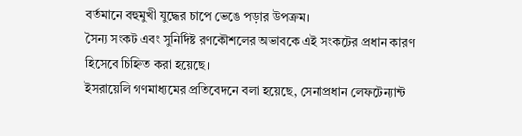বর্তমানে বহুমুখী যুদ্ধের চাপে ভেঙে পড়ার উপক্রম।
সৈন্য সংকট এবং সুনির্দিষ্ট রণকৌশলের অভাবকে এই সংকটের প্রধান কারণ হিসেবে চিহ্নিত করা হয়েছে।
ইসরায়েলি গণমাধ্যমের প্রতিবেদনে বলা হয়েছে, সেনাপ্রধান লেফটেন্যান্ট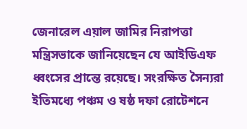জেনারেল এয়াল জামির নিরাপত্তা মন্ত্রিসভাকে জানিয়েছেন যে আইডিএফ ধ্বংসের প্রান্তে রয়েছে। সংরক্ষিত সৈন্যরা ইতিমধ্যে পঞ্চম ও ষষ্ঠ দফা রোটেশনে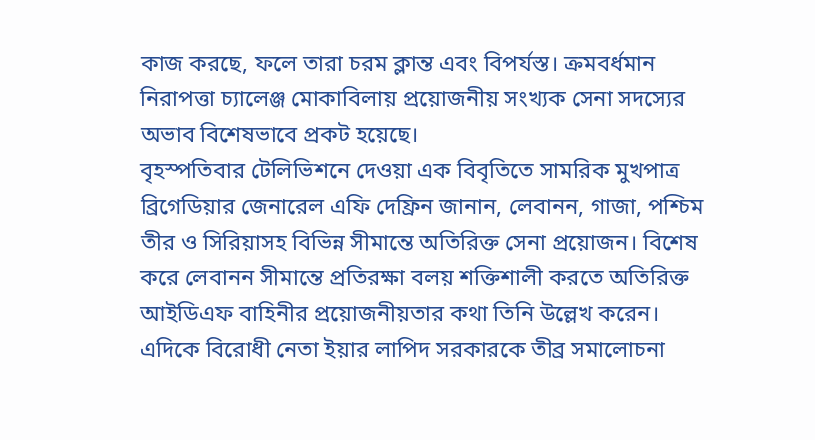কাজ করছে, ফলে তারা চরম ক্লান্ত এবং বিপর্যস্ত। ক্রমবর্ধমান নিরাপত্তা চ্যালেঞ্জ মোকাবিলায় প্রয়োজনীয় সংখ্যক সেনা সদস্যের অভাব বিশেষভাবে প্রকট হয়েছে।
বৃহস্পতিবার টেলিভিশনে দেওয়া এক বিবৃতিতে সামরিক মুখপাত্র ব্রিগেডিয়ার জেনারেল এফি দেফ্রিন জানান, লেবানন, গাজা, পশ্চিম তীর ও সিরিয়াসহ বিভিন্ন সীমান্তে অতিরিক্ত সেনা প্রয়োজন। বিশেষ করে লেবানন সীমান্তে প্রতিরক্ষা বলয় শক্তিশালী করতে অতিরিক্ত আইডিএফ বাহিনীর প্রয়োজনীয়তার কথা তিনি উল্লেখ করেন।
এদিকে বিরোধী নেতা ইয়ার লাপিদ সরকারকে তীব্র সমালোচনা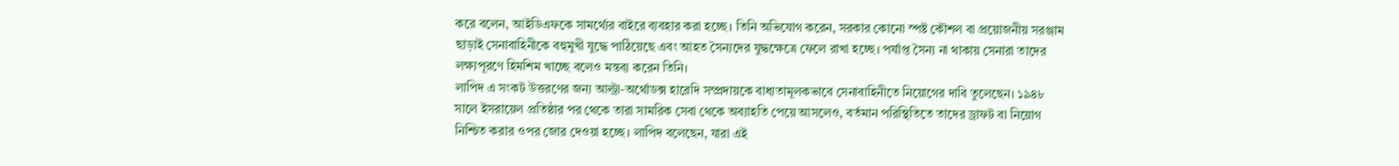করে বলেন, আইডিএফকে সামর্থ্যের বাইরে ব্যবহার করা হচ্ছে। তিনি অভিযোগ করেন, সরকার কোনো স্পষ্ট কৌশল বা প্রয়োজনীয় সরঞ্জাম ছাড়াই সেনাবাহিনীকে বহুমুখী যুদ্ধে পাঠিয়েছে এবং আহত সৈন্যদের যুদ্ধক্ষেত্রে ফেলে রাখা হচ্ছে। পর্যাপ্ত সৈন্য না থাকায় সেনারা তাদের লক্ষ্যপূরণে হিমশিম খাচ্ছে বলেও মন্তব্য করেন তিনি।
লাপিদ এ সংকট উত্তরণের জন্য আল্ট্রা-অর্থোডক্স হারেদি সম্প্রদায়কে বাধ্যতামূলকভাবে সেনাবাহিনীতে নিয়োগের দাবি তুলেছেন। ১৯৪৮ সালে ইসরায়েল প্রতিষ্ঠার পর থেকে তারা সামরিক সেবা থেকে অব্যাহতি পেয়ে আসলেও, বর্তমান পরিস্থিতিতে তাদের ড্রাফট বা নিয়োগ নিশ্চিত করার ওপর জোর দেওয়া হচ্ছে। লাপিদ বলেছেন, যারা এই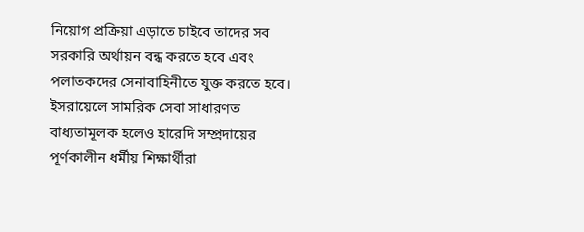নিয়োগ প্রক্রিয়া এড়াতে চাইবে তাদের সব সরকারি অর্থায়ন বন্ধ করতে হবে এবং পলাতকদের সেনাবাহিনীতে যুক্ত করতে হবে।
ইসরায়েলে সামরিক সেবা সাধারণত বাধ্যতামূলক হলেও হারেদি সম্প্রদায়ের পূর্ণকালীন ধর্মীয় শিক্ষার্থীরা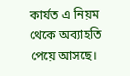কার্যত এ নিয়ম থেকে অব্যাহতি পেয়ে আসছে।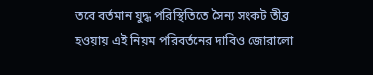তবে বর্তমান যুদ্ধ পরিস্থিতিতে সৈন্য সংকট তীব্র হওয়ায় এই নিয়ম পরিবর্তনের দাবিও জোরালো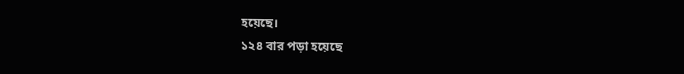হয়েছে।
১২৪ বার পড়া হয়েছে